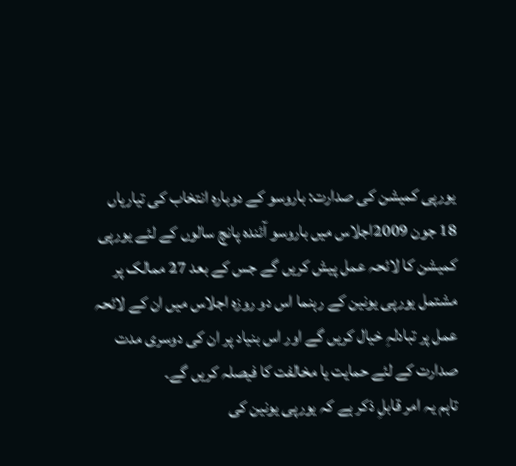یورپی کمیشن کی صدارت: باروسو کے دوبارہ انتخاب کی تیاریاں
18 جون 2009اجلاس میں باروسو آئندہ پانچ سالوں کے لئے یورپی کمیشن کا لائحہ عمل پیش کریں گے جس کے بعد 27 ممالک پر مشتمل یورپی یونین کے رہنما اس دو روزہ اجلاس میں ان کے لائحہ عمل پر تبادلہِ خیال کریں گے اور اس بنیاد پر ان کی دوسری مدت صدارت کے لئے حمایت یا مخالفت کا فیصلہ کریں گے۔
تاہم یہ امر قابلِ ذکر ہے کہ یورپی یونین کی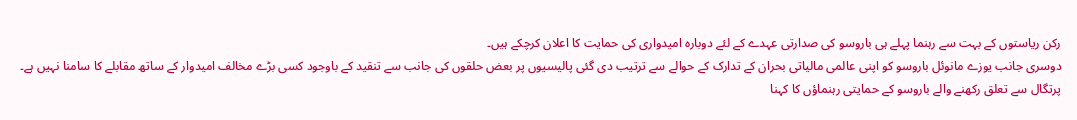رکن ریاستوں کے بہت سے رہنما پہلے ہی باروسو کی صدارتی عہدے کے لئے دوبارہ امیدواری کی حمایت کا اعلان کرچکے ہیں۔
دوسری جانب یوزے مانوئل باروسو کو اپنی عالمی مالیاتی بحران کے تدارک کے حوالے سے ترتیب دی گئی پالیسیوں پر بعض حلقوں کی جانب سے تنقید کے باوجود کسی بڑے مخالف امیدوار کے ساتھ مقابلے کا سامنا نہیں ہے۔
پرتگال سے تعلق رکھنے والے باروسو کے حمایتی رہنماؤں کا کہنا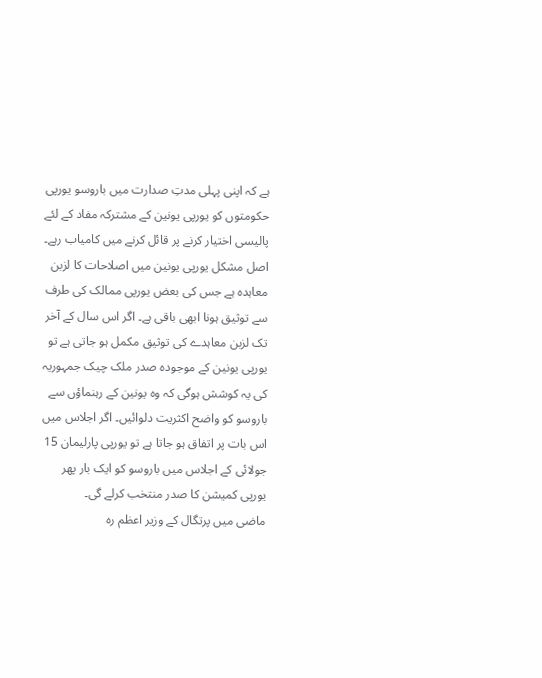ہے کہ اپنی پہلی مدتِ صدارت میں باروسو یورپی حکومتوں کو یورپی یونین کے مشترکہ مفاد کے لئے پالیسی اختیار کرنے پر قائل کرنے میں کامیاب رہے۔
اصل مشکل یورپی یونین میں اصلاحات کا لزبن معاہدہ ہے جس کی بعض یورپی ممالک کی طرف سے توثیق ہونا ابھی باقی ہے۔ اگر اس سال کے آخر تک لزبن معاہدے کی توثیق مکمل ہو جاتی ہے تو یورپی یونین کے موجودہ صدر ملک چیک جمہوریہ کی یہ کوشش ہوگی کہ وہ یونین کے رہنماؤں سے باروسو کو واضح اکثریت دلوائیں۔ اگر اجلاس میں اس بات پر اتفاق ہو جاتا ہے تو یورپی پارلیمان 15 جولائی کے اجلاس میں باروسو کو ایک بار پھر یورپی کمیشن کا صدر منتخب کرلے گی۔
ماضی میں پرتگال کے وزیر اعظم رہ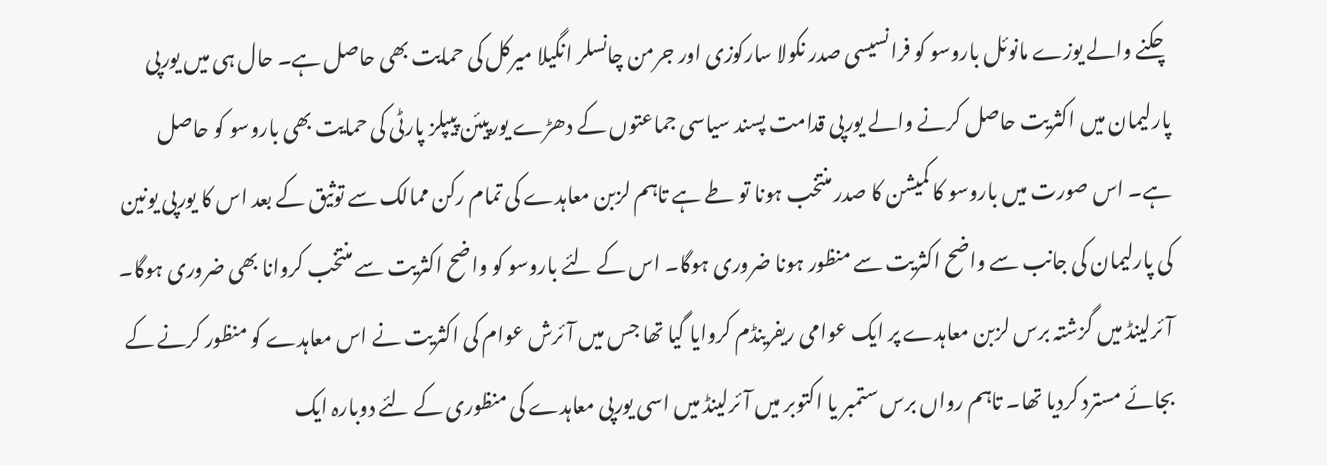چکنے والے یوزے مانوئل باروسو کو فرانسیسی صدر نکولا سارکوزی اور جرمن چانسلر انگیلا میرکل کی حمایت بھی حاصل ہے۔ حال ہی میں یورپی پارلیمان میں اکثریت حاصل کرنے والے یورپی قدامت پسند سیاسی جماعتوں کے دھڑے یورپیئن پیپلز پارٹی کی حمایت بھی باروسو کو حاصل ہے۔ اس صورت میں باروسو کا کمیشن کا صدر منتخب ہونا تو طے ہے تاہم لزبن معاہدے کی تمام رکن ممالک سے توثیق کے بعد اس کا یورپی یونین کی پارلیمان کی جانب سے واضح اکثریت سے منظور ہونا ضروری ہوگا۔ اس کے لئے باروسو کو واضح اکثریت سے منتخب کروانا بھی ضروری ہوگا۔
آئرلینڈ میں گزشتہ برس لزبن معاہدے پر ایک عوامی ریفرینڈم کروایا گیا تھا جس میں آئرش عوام کی اکثریت نے اس معاہدے کو منظور کرنے کے بجائے مسترد کردیا تھا۔ تاہم رواں برس ستمبر یا اکتوبر میں آئرلینڈ میں اسی یورپی معاہدے کی منظوری کے لئے دوبارہ ایک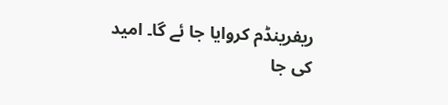ریفرینڈم کروایا جا ئے گا۔ امید کی جا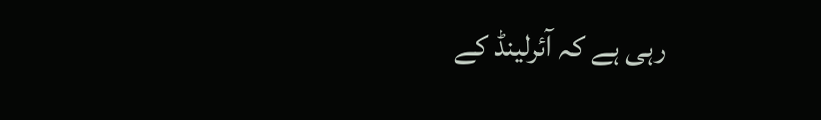رہی ہے کہ آئرلینڈ کے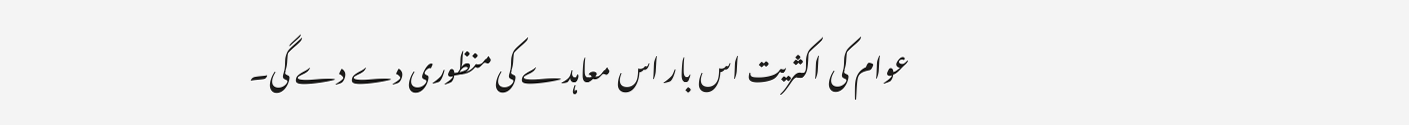عوام کی اکثریت اس بار اس معاہدے کی منظوری دے دے گی۔